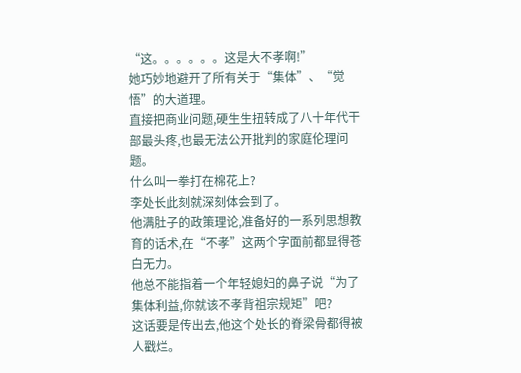“这。。。。。。这是大不孝啊!”
她巧妙地避开了所有关于“集体”、“觉悟”的大道理。
直接把商业问题,硬生生扭转成了八十年代干部最头疼,也最无法公开批判的家庭伦理问题。
什么叫一拳打在棉花上?
李处长此刻就深刻体会到了。
他满肚子的政策理论,准备好的一系列思想教育的话术,在“不孝”这两个字面前都显得苍白无力。
他总不能指着一个年轻媳妇的鼻子说“为了集体利益,你就该不孝背祖宗规矩”吧?
这话要是传出去,他这个处长的脊梁骨都得被人戳烂。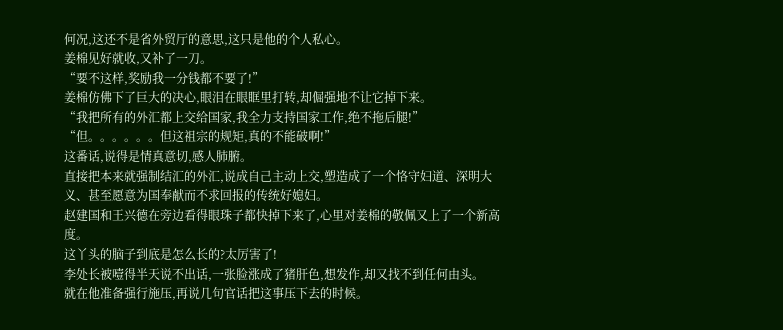何况,这还不是省外贸厅的意思,这只是他的个人私心。
姜棉见好就收,又补了一刀。
“要不这样,奖励我一分钱都不要了!”
姜棉仿佛下了巨大的决心,眼泪在眼眶里打转,却倔强地不让它掉下来。
“我把所有的外汇都上交给国家,我全力支持国家工作,绝不拖后腿!”
“但。。。。。。但这祖宗的规矩,真的不能破啊!”
这番话,说得是情真意切,感人肺腑。
直接把本来就强制结汇的外汇,说成自己主动上交,塑造成了一个恪守妇道、深明大义、甚至愿意为国奉献而不求回报的传统好媳妇。
赵建国和王兴德在旁边看得眼珠子都快掉下来了,心里对姜棉的敬佩又上了一个新高度。
这丫头的脑子到底是怎么长的?太厉害了!
李处长被噎得半天说不出话,一张脸涨成了猪肝色,想发作,却又找不到任何由头。
就在他准备强行施压,再说几句官话把这事压下去的时候。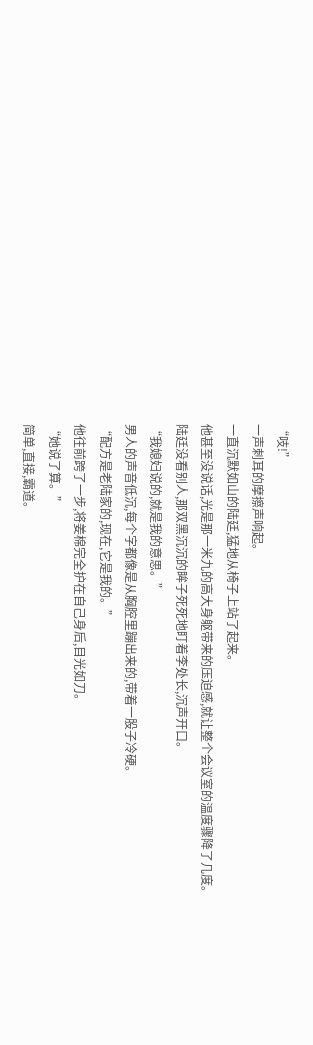“吱!”
一声刺耳的摩擦声响起。
一直沉默如山的陆廷,猛地从椅子上站了起来。
他甚至没说话,光是那一米九的高大身躯带来的压迫感,就让整个会议室的温度骤降了几度。
陆廷没看别人,那双黑沉沉的眸子死死地盯着李处长,沉声开口。
“我媳妇说的,就是我的意思。”
男人的声音低沉,每个字都像是从胸腔里蹦出来的,带着一股子冷硬。
“配方是老陆家的,现在,它是我的。”
他往前跨了一步,将姜棉完全护在自己身后,目光如刀。
“她说了算。”
简单,直接,霸道。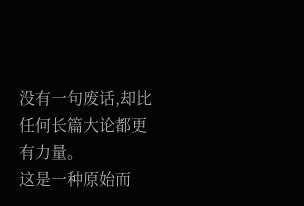没有一句废话,却比任何长篇大论都更有力量。
这是一种原始而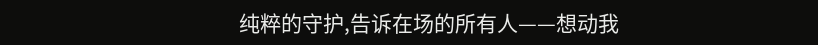纯粹的守护,告诉在场的所有人——想动我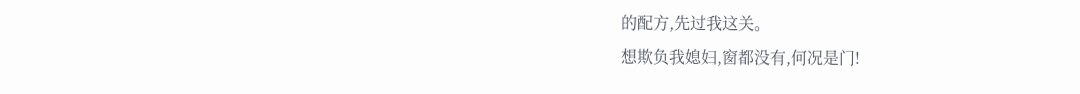的配方,先过我这关。
想欺负我媳妇,窗都没有,何况是门!